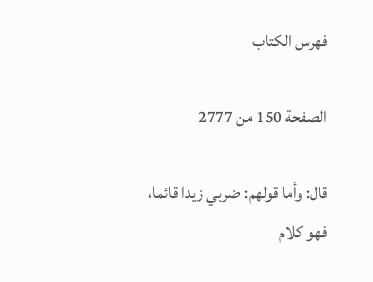فهرس الكتاب

الصفحة 150 من 2777

قال: وأما قولهم: ضربي زيدا قائما، فهو كلام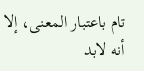تام باعتبار المعنى، إلا أنه لابد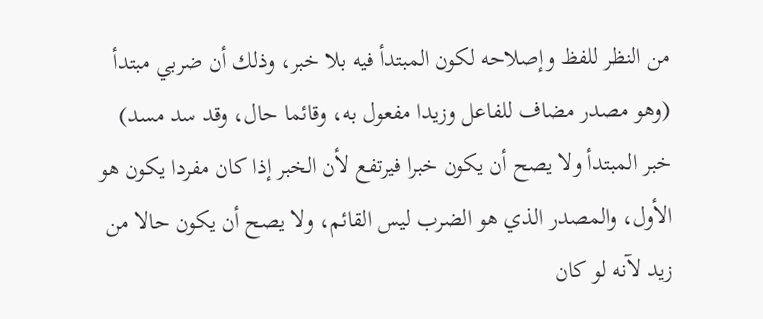من النظر للفظ وإصلاحه لكون المبتدأ فيه بلا خبر، وذلك أن ضربي مبتدأ (وهو مصدر مضاف للفاعل وزيدا مفعول به، وقائما حال، وقد سد مسد) خبر المبتدأ ولا يصح أن يكون خبرا فيرتفع لأن الخبر إذا كان مفردا يكون هو الأول، والمصدر الذي هو الضرب ليس القائم، ولا يصح أن يكون حالا من زيد لآنه لو كان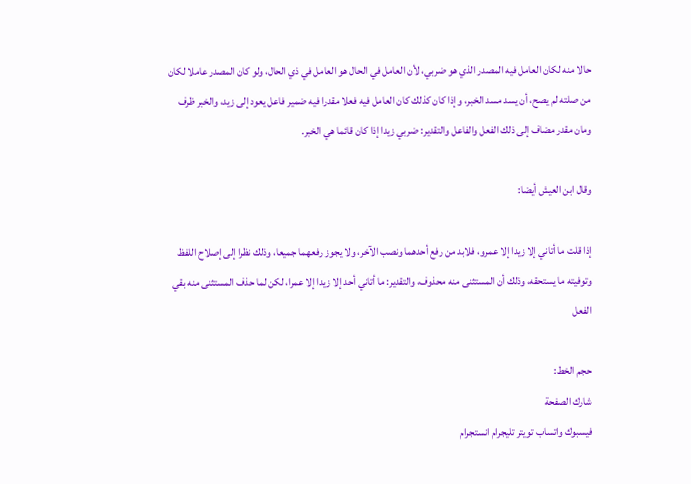حالا منه لكان العامل فيه المصدر الذي هو ضربي، لأن العامل في الحال هو العامل في ذي الحال، ولو كان المصدر عاملا لكان من صلته لم يصح، أن يسد مسد الخبر، وإذا كان كذلك كان العامل فيه فعلا مقدرا فيه ضمير فاعل يعود إلى زيد، والخبر ظرف ومان مقدر مضاف إلى ذلك الفعل والفاعل والتقدير: ضربي زيدا إذا كان قائما هي الخبر.

وقال ابن العيش أيضا:

إذا قلت ما أتاني إلا زيدا إلا عمرو، فلابد من رفع أحدهما ونصب الآخر، ولا يجوز رفعهما جميعا، وذلك نظرا إلى إصلاح اللفظ وتوفيته ما يستحقه، وذلك أن المستثنى منه محذوف، والتقدير: ما أتاني أحد إلا زيدا إلا عمرا، لكن لما حذف المستثنى منه بقي الفعل

حجم الخط:
شارك الصفحة
فيسبوك واتساب تويتر تليجرام انستجرام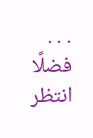. . .
فضلًا انتظر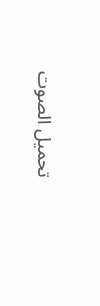تحميل الصوت